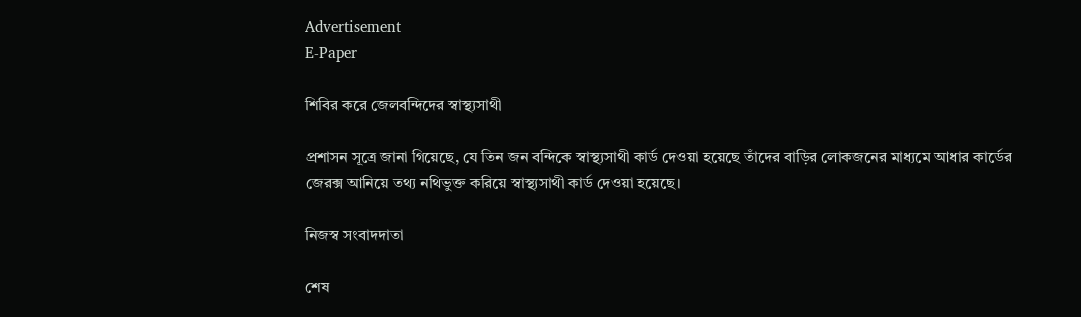Advertisement
E-Paper

শিবির করে জেলবন্দিদের স্বাস্থ্যসাথী

প্রশাসন সূত্রে জানা গিয়েছে, যে তিন জন বন্দিকে স্বাস্থ্যসাথী কার্ড দেওয়া হয়েছে তাঁদের বাড়ির লোকজনের মাধ্যমে আধার কার্ডের জেরক্স আনিয়ে তথ্য নথিভুক্ত করিয়ে স্বাস্থ্যসাথী কার্ড দেওয়া হয়েছে।

নিজস্ব সংবাদদাতা

শেষ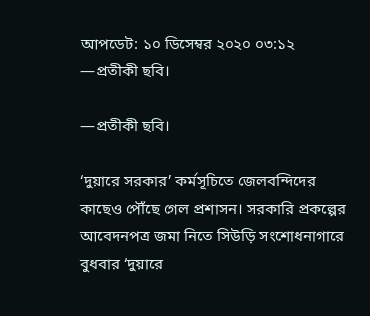আপডেট: ১০ ডিসেম্বর ২০২০ ০৩:১২
—প্রতীকী ছবি।

—প্রতীকী ছবি।

‘দুয়ারে সরকার’ কর্মসূচিতে জেলবন্দিদের কাছেও পৌঁছে গেল প্রশাসন। সরকারি প্রকল্পের আবেদনপত্র জমা নিতে সিউড়ি সংশোধনাগারে বুধবার ‘দুয়ারে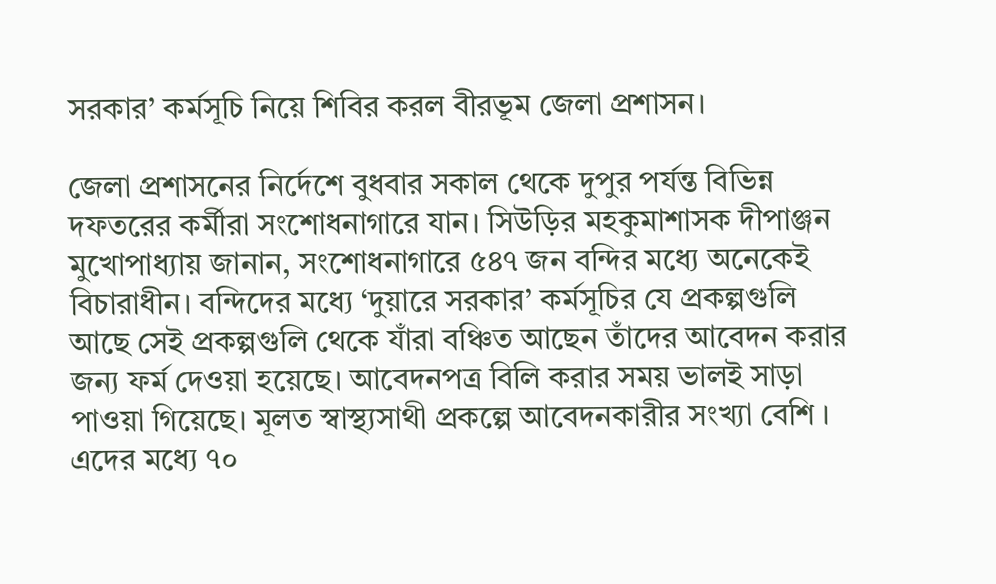সরকার’ কর্মসূচি নিয়ে শিবির করল বীরভূম জেলা প্রশাসন।

জেলা প্রশাসনের নির্দেশে বুধবার সকাল থেকে দুপুর পর্যন্ত বিভিন্ন দফতরের কর্মীরা সংশোধনাগারে যান। সিউড়ির মহকুমাশাসক দীপাঞ্জন মুখোপাধ্যায় জানান, সংশোধনাগারে ৫৪৭ জন বন্দির মধ্যে অনেকেই বিচারাধীন। বন্দিদের মধ্যে ‘দুয়ারে সরকার’ কর্মসূচির যে প্রকল্পগুলি আছে সেই প্রকল্পগুলি থেকে যাঁরা বঞ্চিত আছেন তাঁদের আবেদন করার জন্য ফর্ম দেওয়া হয়েছে। আবেদনপত্র বিলি করার সময় ভালই সাড়া পাওয়া গিয়েছে। মূলত স্বাস্থ্যসাথী প্রকল্পে আবেদনকারীর সংখ্যা বেশি । এদের মধ্যে ৭০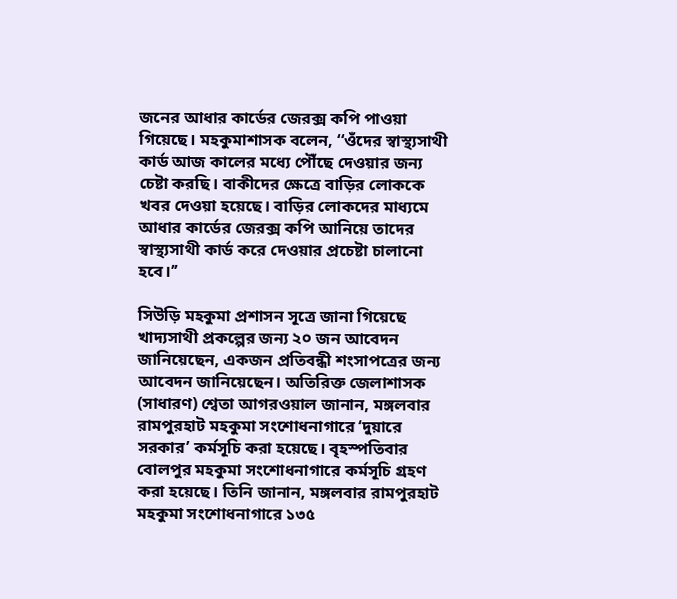জনের আধার কার্ডের জেরক্স কপি পাওয়া গিয়েছে। মহকুমাশাসক বলেন, ‘‘ওঁদের স্বাস্থ্যসাথী কার্ড আজ কালের মধ্যে পৌঁছে দেওয়ার জন্য চেষ্টা করছি। বাকীদের ক্ষেত্রে বাড়ির লোককে খবর দেওয়া হয়েছে। বাড়ির লোকদের মাধ্যমে আধার কার্ডের জেরক্স কপি আনিয়ে তাদের স্বাস্থ্যসাথী কার্ড করে দেওয়ার প্রচেষ্টা চালানো হবে।’’

সিউড়ি মহকুমা প্রশাসন সূত্রে জানা গিয়েছে খাদ্যসাথী প্রকল্পের জন্য ২০ জন আবেদন জানিয়েছেন, একজন প্রতিবন্ধী শংসাপত্রের জন্য আবেদন জানিয়েছেন। অতিরিক্ত জেলাশাসক (সাধারণ) শ্বেতা আগরওয়াল জানান, মঙ্গলবার রামপুরহাট মহকুমা সংশোধনাগারে ‘দুয়ারে সরকার’ কর্মসূচি করা হয়েছে। বৃহস্পতিবার বোলপুর মহকুমা সংশোধনাগারে কর্মসূচি গ্রহণ করা হয়েছে। তিনি জানান, মঙ্গলবার রামপুরহাট মহকুমা সংশোধনাগারে ১৩৫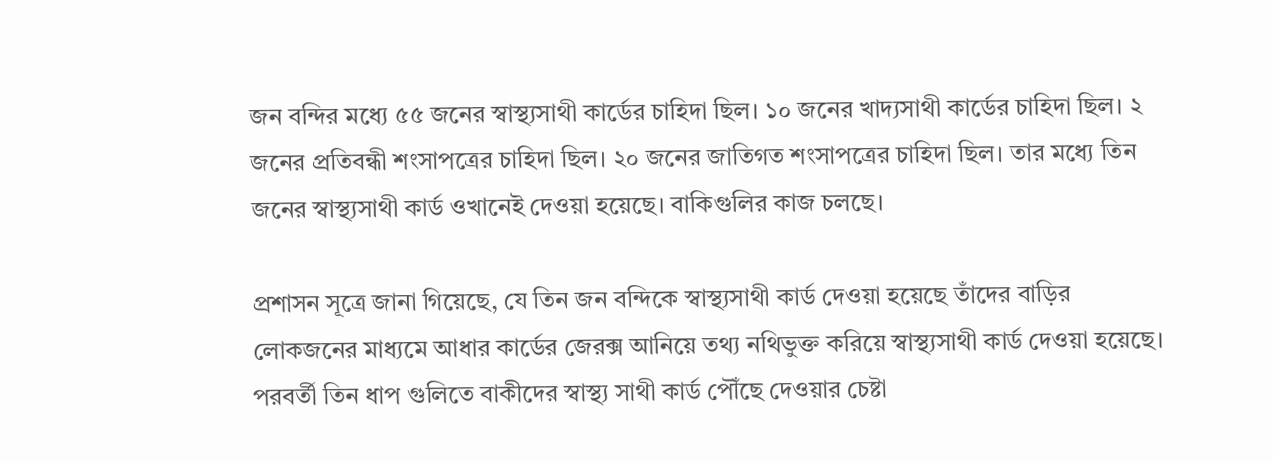জন বন্দির মধ্যে ৫৫ জনের স্বাস্থ্যসাথী কার্ডের চাহিদা ছিল। ১০ জনের খাদ্যসাথী কার্ডের চাহিদা ছিল। ২ জনের প্রতিবন্ধী শংসাপত্রের চাহিদা ছিল। ২০ জনের জাতিগত শংসাপত্রের চাহিদা ছিল। তার মধ্যে তিন জনের স্বাস্থ্যসাথী কার্ড ওখানেই দেওয়া হয়েছে। বাকিগুলির কাজ চলছে।

প্রশাসন সূত্রে জানা গিয়েছে, যে তিন জন বন্দিকে স্বাস্থ্যসাথী কার্ড দেওয়া হয়েছে তাঁদের বাড়ির লোকজনের মাধ্যমে আধার কার্ডের জেরক্স আনিয়ে তথ্য নথিভুক্ত করিয়ে স্বাস্থ্যসাথী কার্ড দেওয়া হয়েছে। পরবর্তী তিন ধাপ গুলিতে বাকীদের স্বাস্থ্য সাথী কার্ড পৌঁছে দেওয়ার চেষ্টা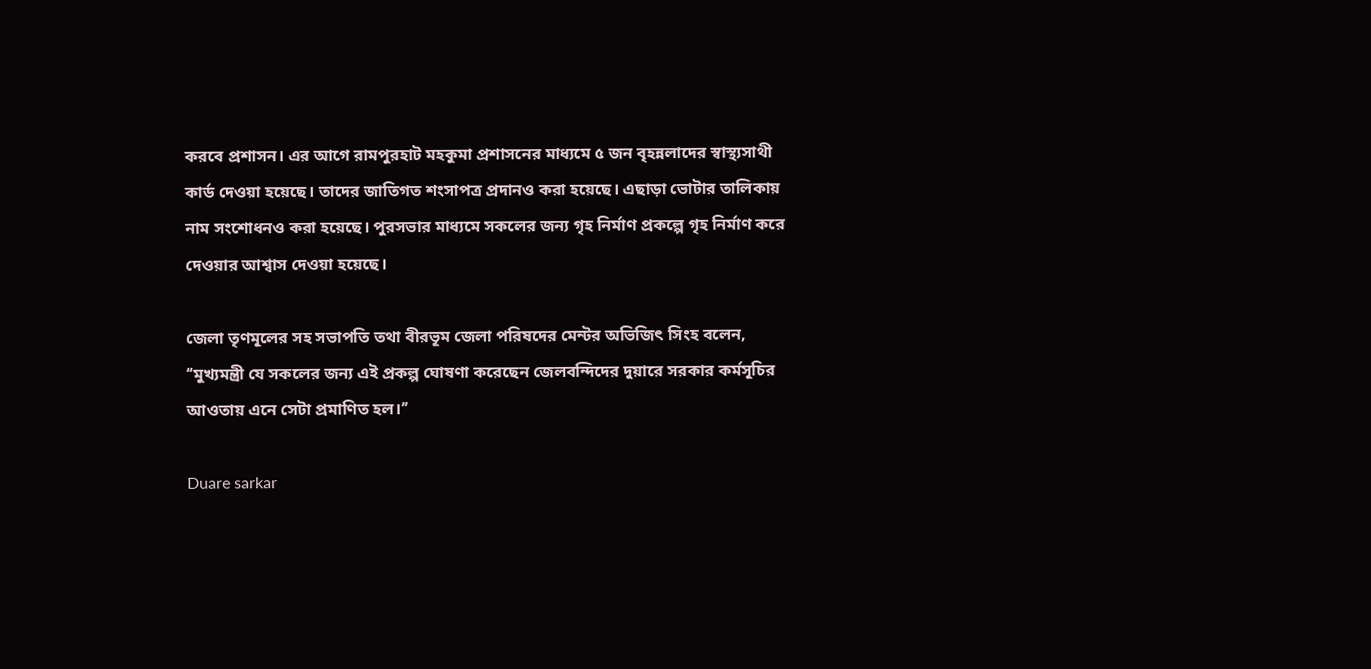করবে প্রশাসন। এর আগে রামপুরহাট মহকুমা প্রশাসনের মাধ্যমে ৫ জন বৃহন্নলাদের স্বাস্থ্যসাথী কার্ড দেওয়া হয়েছে। তাদের জাতিগত শংসাপত্র প্রদানও করা হয়েছে। এছাড়া ভোটার তালিকায় নাম সংশোধনও করা হয়েছে। পুরসভার মাধ্যমে সকলের জন্য গৃহ নির্মাণ প্রকল্পে গৃহ নির্মাণ করে দেওয়ার আশ্বাস দেওয়া হয়েছে।

জেলা তৃণমূলের সহ সভাপতি তথা বীরভূম জেলা পরিষদের মেন্টর অভিজিৎ সিংহ বলেন, ‘‘মুখ্যমন্ত্রী যে সকলের জন্য এই প্রকল্প ঘোষণা করেছেন জেলবন্দিদের দুয়ারে সরকার কর্মসূচির আওতায় এনে সেটা প্রমাণিত হল।’’

Duare sarkar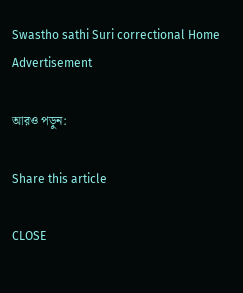Swastho sathi Suri correctional Home
Advertisement

আরও পড়ুন:

Share this article

CLOSE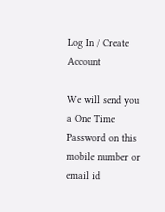Log In / Create Account

We will send you a One Time Password on this mobile number or email id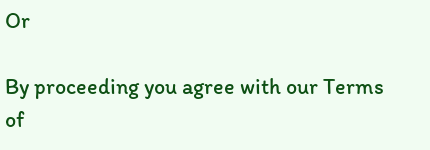Or

By proceeding you agree with our Terms of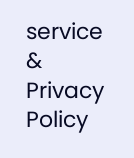service & Privacy Policy